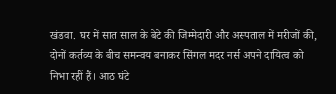खंडवा. घर में सात साल के बेटे की जिम्मेदारी और अस्पताल में मरीजों की, दोनों कर्तव्य के बीच समन्वय बनाकर सिंगल मदर नर्स अपने दायित्व को निभा रहीं हैं। आठ घंटे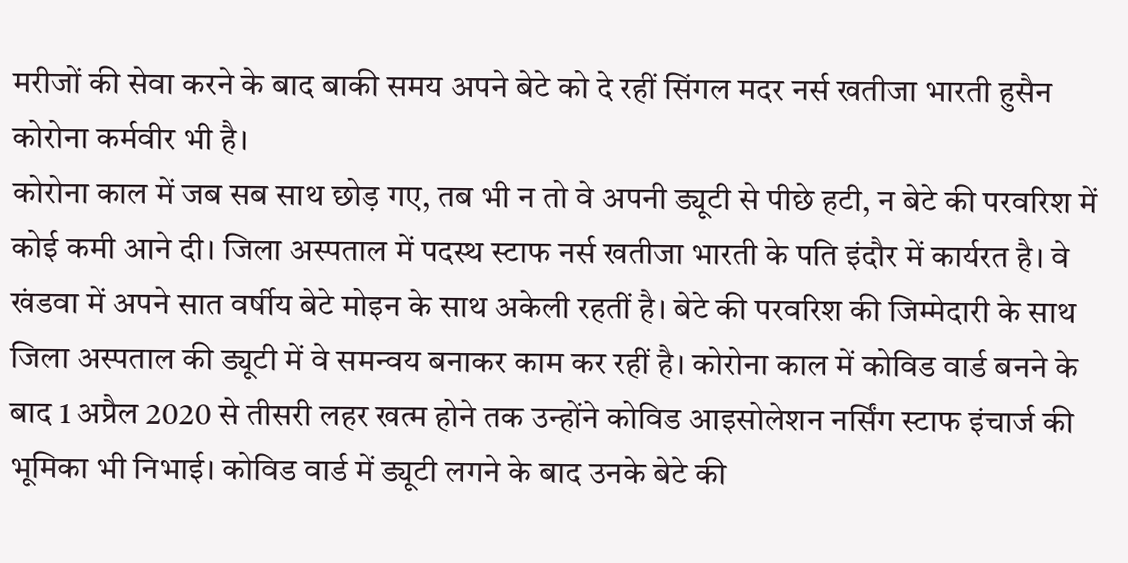मरीजों की सेवा करने के बाद बाकी समय अपने बेटे को दे रहीं सिंगल मदर नर्स खतीजा भारती हुसैन कोरोना कर्मवीर भी है।
कोरोना काल में जब सब साथ छोड़ गए, तब भी न तो वे अपनी ड्यूटी से पीछे हटी, न बेटे की परवरिश में कोई कमी आने दी। जिला अस्पताल में पदस्थ स्टाफ नर्स खतीजा भारती के पति इंदौर में कार्यरत है। वे खंडवा में अपने सात वर्षीय बेटे मोइन के साथ अकेली रहतीं है। बेटे की परवरिश की जिम्मेदारी के साथ जिला अस्पताल की ड्यूटी में वे समन्वय बनाकर काम कर रहीं है। कोरोना काल में कोविड वार्ड बनने के बाद 1 अप्रैल 2020 से तीसरी लहर खत्म होने तक उन्होंने कोविड आइसोलेशन नर्सिंग स्टाफ इंचार्ज की भूमिका भी निभाई। कोविड वार्ड में ड्यूटी लगने के बाद उनके बेटे की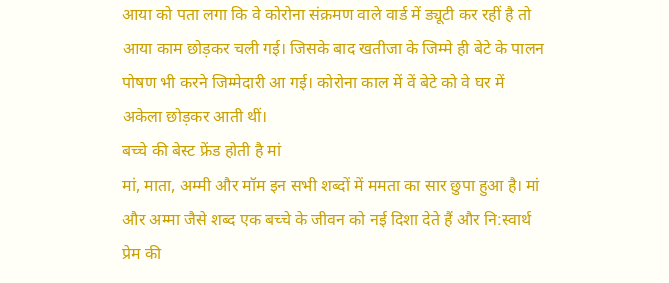आया को पता लगा कि वे कोरोना संक्रमण वाले वार्ड में ड्यूटी कर रहीं है तो आया काम छोड़कर चली गई। जिसके बाद खतीजा के जिम्मे ही बेटे के पालन पोषण भी करने जिम्मेदारी आ गई। कोरोना काल में वें बेटे को वे घर में अकेला छोड़कर आती थीं।
बच्चे की बेस्ट फ्रेंड होती है मां
मां, माता, अम्मी और मॉम इन सभी शब्दों में ममता का सार छुपा हुआ है। मां और अम्मा जैसे शब्द एक बच्चे के जीवन को नई दिशा देते हैं और नि:स्वार्थ प्रेम की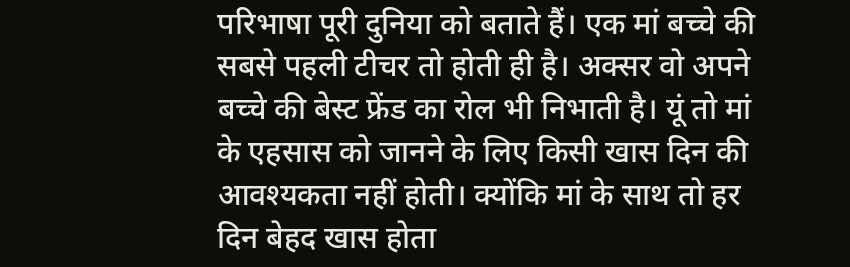परिभाषा पूरी दुनिया को बताते हैं। एक मां बच्चे की सबसे पहली टीचर तो होती ही है। अक्सर वो अपने बच्चे की बेस्ट फ्रेंड का रोल भी निभाती है। यूं तो मां के एहसास को जानने के लिए किसी खास दिन की आवश्यकता नहीं होती। क्योंकि मां के साथ तो हर दिन बेहद खास होता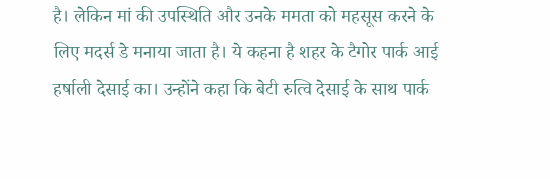है। लेकिन मां की उपस्थिति और उनके ममता को महसूस करने के लिए मदर्स डे मनाया जाता है। ये कहना है शहर के टैगोर पार्क आई हर्षाली देसाई का। उन्होंने कहा कि बेटी रुत्वि देसाई के साथ पार्क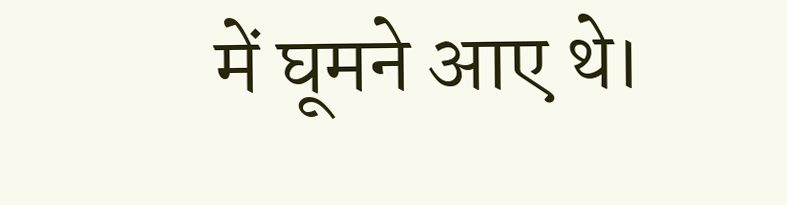में घूमने आए थे।